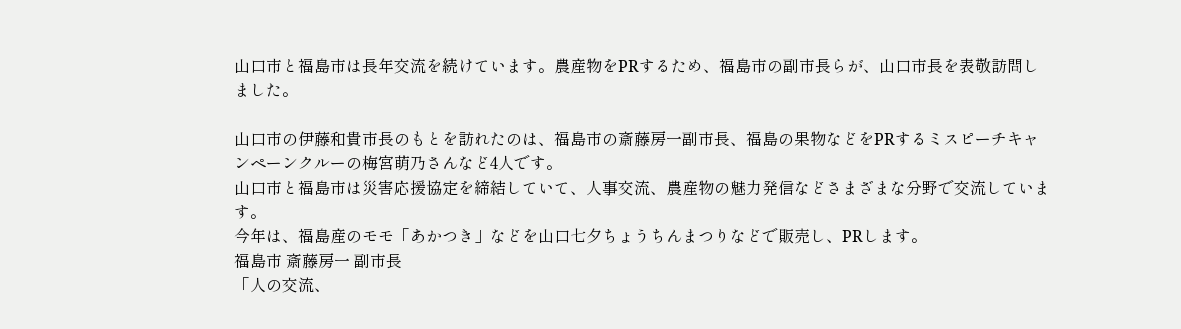山口市と福島市は長年交流を続けています。農産物をPRするため、福島市の副市長らが、山口市長を表敬訪問しました。

山口市の伊藤和貴市長のもとを訪れたのは、福島市の斎藤房一副市長、福島の果物などをPRするミスピーチキャンペーンクルーの梅宮萌乃さんなど4人です。
山口市と福島市は災害応援協定を締結していて、人事交流、農産物の魅力発信などさまざまな分野で交流しています。
今年は、福島産のモモ「あかつき」などを山口七夕ちょうちんまつりなどで販売し、PRします。
福島市 斎藤房一 副市長
「人の交流、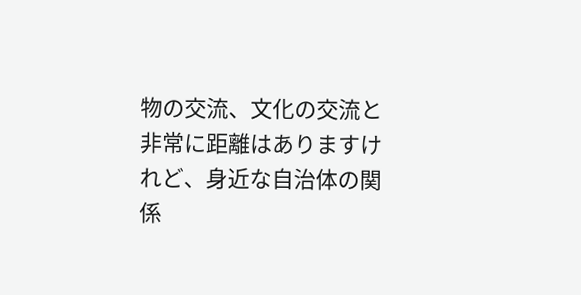物の交流、文化の交流と非常に距離はありますけれど、身近な自治体の関係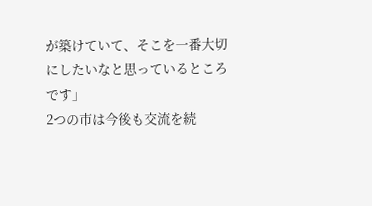が築けていて、そこを一番大切にしたいなと思っているところです」
2つの市は今後も交流を続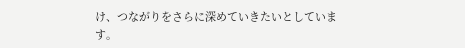け、つながりをさらに深めていきたいとしています。